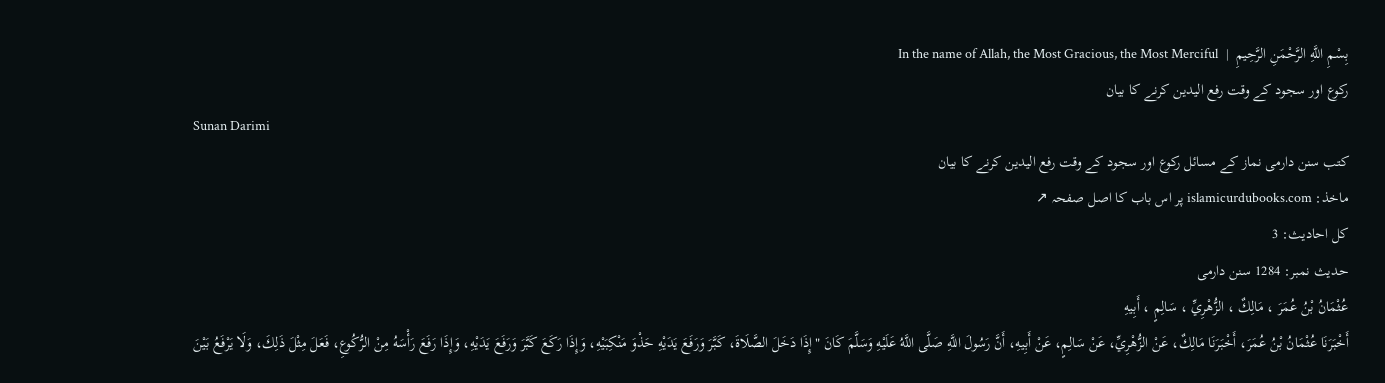بِسْمِ اللَّهِ الرَّحْمَنِ الرَّحِيمِ  |  In the name of Allah, the Most Gracious, the Most Merciful
رکوع اور سجود کے وقت رفع الیدین کرنے کا بیان
Sunan Darimi
کتب سنن دارمی نماز کے مسائل رکوع اور سجود کے وقت رفع الیدین کرنے کا بیان
ماخذ: islamicurdubooks.com پر اس باب کا اصل صفحہ ↗
کل احادیث: 3
حدیث نمبر: 1284 سنن دارمی
عُثْمَانُ بْنُ عُمَرَ ، مَالِكٌ ، الزُّهْرِيِّ ، سَالِمٍ ، أَبِيهِ
أَخْبَرَنَا عُثْمَانُ بْنُ عُمَرَ، أَخْبَرَنَا مَالِكٌ، عَنْ الزُّهْرِيِّ، عَنْ سَالِمٍ، عَنْ أَبِيهِ، أَنَّ رَسُولَ اللَّهِ صَلَّى اللَّهُ عَلَيْهِ وَسَلَّمَ كَانَ "إِذَا دَخَلَ الصَّلَاةَ، كَبَّرَ وَرَفَعَ يَدَيْهِ حَذْوَ مَنْكِبَيْهِ، وَإِذَا رَكَعَ كَبَّرَ وَرَفَعَ يَدَيْهِ، وَإِذَا رَفَعَ رَأْسَهُ مِنْ الرُّكُوعِ، فَعَلَ مِثْلَ ذَلِكَ، وَلَا يَرْفَعُ بَيْنَ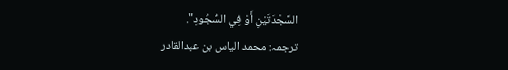السَّجْدَتَيْنِ أَوْ فِي السُّجُودِ".
ترجمہ: محمد الیاس بن عبدالقادر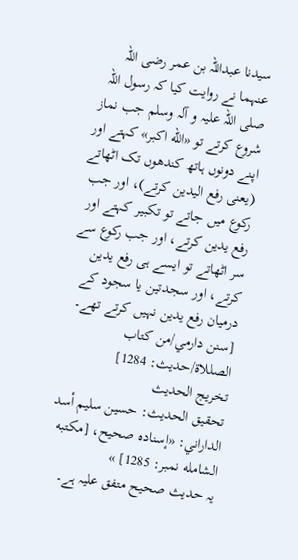سیدنا عبداللہ بن عمر رضی اللہ عنہما نے روایت کیا کہ رسول اللہ صلی اللہ علیہ و آلہ وسلم جب نماز شروع کرتے تو «الله اكبر» کہتے اور اپنے دونوں ہاتھ کندھوں تک اٹھاتے (یعنی رفع الیدین کرتے)، اور جب رکوع میں جاتے تو تکبیر کہتے اور رفع یدین کرتے، اور جب رکوع سے سر اٹھاتے تو ایسے ہی رفع یدین کرتے، اور سجدتین یا سجود کے درمیان رفع یدین نہیں کرتے تھے۔ [سنن دارمي/من كتاب الصللاة/حدیث: 1284]
تخریج الحدیث
تحقيق الحديث: حسين سليم أسد الداراني: «إسناده صحيح، [مكتبه الشامله نمبر: 1285] »
یہ حدیث صحیح متفق علیہ ہے۔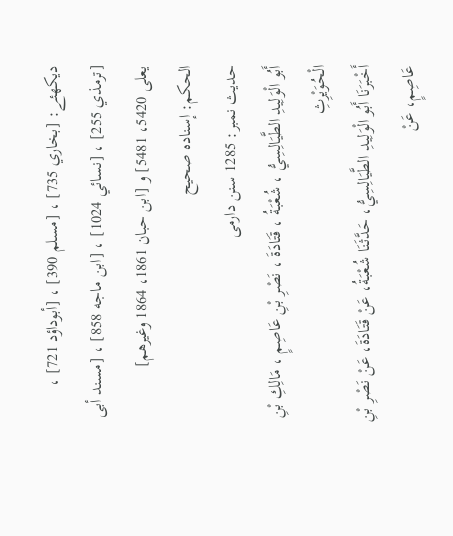دیکھئے: [بخاري 735] ، [مسلم 390] ، [أبوداؤد 721] ، [ترمذي 255] ، [نسائي 1024] ، [ابن ماجه 858] ، [مسند أبى يعلی 5420، 5481] و [ابن حبان 1861، 1864 وغيرهم]
الحكم: إسناده صحيح
حدیث نمبر: 1285 سنن دارمی
أَبُو الْوَلِيدِ الطَّيَالِسِيُّ ، شُعْبَةُ ، قَتَادَةَ ، نَصْرِ بْنِ عَاصِمٍ ، مَالِكِ بْنِ الْحُوَيْرِثِ
أَخْبَرَنَا أَبُو الْوَلِيدِ الطَّيَالِسِيُّ، حَدَّثَنَا شُعْبَةُ، عَنْ قَتَادَةَ، عَنْ نَصْرِ بْنِ عَاصِمٍ، عَنْ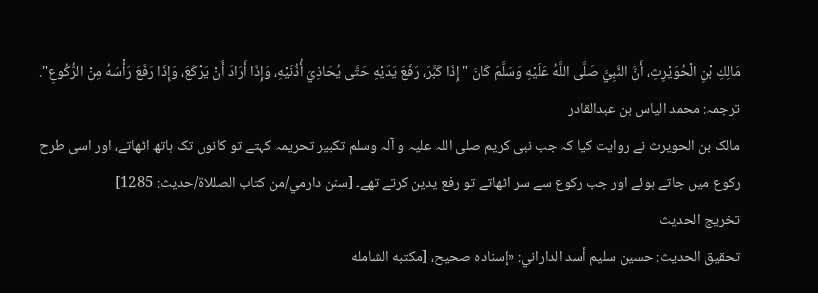مَالِكِ بْنِ الْحُوَيْرِثِ، أَنَّ النَّبِيَّ صَلَّى اللَّهُ عَلَيْهِ وَسَلَّمَ كَانَ "إِذَا كَبَّرَ، رَفَعَ يَدَيْهِ حَتَّى يُحَاذِيَ أُذُنَيْهِ، وَإِذَا أَرَادَ أَنْ يَرْكَعَ، وَإِذَا رَفَعَ رَأْسَهُ مِنْ الرُّكُوعِ".
ترجمہ: محمد الیاس بن عبدالقادر
مالک بن الحویرث نے روایت کیا کہ جب نبی کریم صلی اللہ علیہ و آلہ وسلم تکبیر تحریمہ کہتے تو کانوں تک ہاتھ اٹھاتے، اور اسی طرح رکوع میں جاتے ہوئے اور جب رکوع سے سر اٹھاتے تو رفع یدین کرتے تھے۔ [سنن دارمي/من كتاب الصللاة/حدیث: 1285]
تخریج الحدیث
تحقيق الحديث: حسين سليم أسد الداراني: «إسناده صحيح، [مكتبه الشامله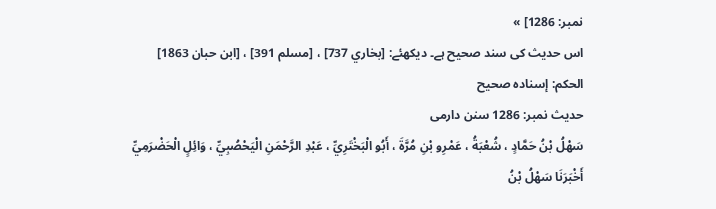نمبر: 1286] »
اس حدیث کی سند صحیح ہے۔ دیکھئے: [بخاري 737] ، [مسلم 391] ، [ابن حبان 1863]
الحكم: إسناده صحيح
حدیث نمبر: 1286 سنن دارمی
سَهْلُ بْنُ حَمَّادٍ ، شُعْبَةُ ، عَمْرِو بْنِ مُرَّةَ ، أَبُو الْبَخْتَرِيِّ ، عَبْدِ الرَّحْمَنِ الْيَحْصُبِيِّ ، وَائِلٍ الْحَضْرَمِيِّ
أَخْبَرَنَا سَهْلُ بْنُ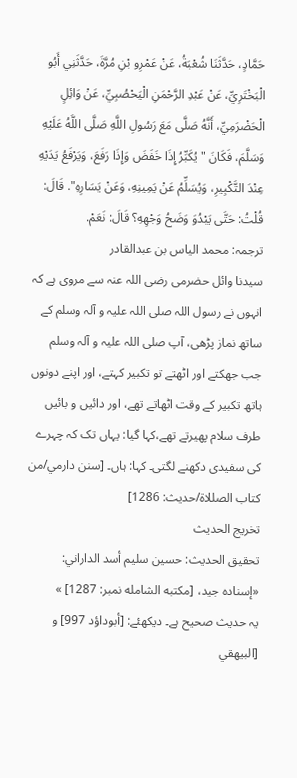حَمَّادٍ، حَدَّثَنَا شُعْبَةُ، عَنْ عَمْرِو بْنِ مُرَّةَ، حَدَّثَنِي أَبُو الْبَخْتَرِيِّ، عَنْ عَبْدِ الرَّحْمَنِ الْيَحْصُبِيِّ، عَنْ وَائِلٍ الْحَضْرَمِيِّ، أَنَّهُ صَلَّى مَعَ رَسُولِ اللَّهِ صَلَّى اللَّهُ عَلَيْهِ وَسَلَّمَ، فَكَانَ "يُكَبِّرُ إِذَا خَفَضَ وَإِذَا رَفَعَ، وَيَرْفَعُ يَدَيْهِ عِنْدَ التَّكْبِيرِ، وَيُسَلِّمُ عَنْ يَمِينِهِ، وَعَنْ يَسَارِهِ". قَالَ: قُلْتُ: حَتَّى يَبْدُوَ وَضَحُ وَجْهِهِ؟ قَالَ: نَعَمْ.
ترجمہ: محمد الیاس بن عبدالقادر
سیدنا وائل حضرمی رضی اللہ عنہ سے مروی ہے کہ انہوں نے رسول اللہ صلی اللہ علیہ و آلہ وسلم کے ساتھ نماز پڑھی، آپ صلی اللہ علیہ و آلہ وسلم جب جھکتے اور اٹھتے تو تکبیر کہتے، اور اپنے دونوں ہاتھ تکبیر کے وقت اٹھاتے تھے، اور دائیں و بائیں طرف سلام پھیرتے تھے،کہا گیا: یہاں تک کہ چہرے کی سفیدی دکھنے لگتی۔ کہا: ہاں۔ [سنن دارمي/من كتاب الصللاة/حدیث: 1286]
تخریج الحدیث
تحقيق الحديث: حسين سليم أسد الداراني: «إسناده جيد، [مكتبه الشامله نمبر: 1287] »
یہ حدیث صحیح ہے۔ دیکھئے: [أبوداؤد 997] و [البيهقي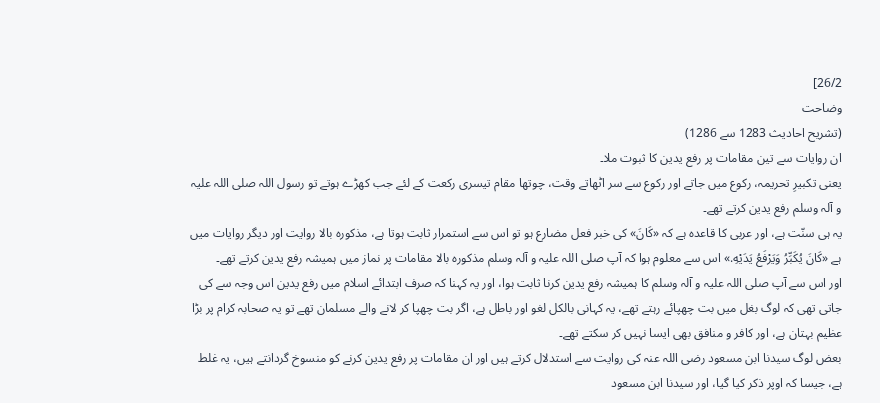26/2]
وضاحت
(تشریح احادیث 1283 سے 1286)
ان روایات سے تین مقامات پر رفع یدین کا ثبوت ملا۔
یعنی تکبیرِ تحریمہ، رکوع میں جاتے اور رکوع سے سر اٹھاتے وقت، چوتھا مقام تیسری رکعت کے لئے جب کھڑے ہوتے تو رسول اللہ صلی اللہ علیہ و آلہ وسلم رفع یدین کرتے تھے۔
یہ ہی سنّت ہے، اور عربی کا قاعدہ ہے کہ «كَانَ» کی خبر فعل مضارع ہو تو اس سے استمرار ثابت ہوتا ہے، مذکورہ بالا روایت اور دیگر روایات میں ہے «كَانَ يُكَبِّرُ وَيَرْفَعُ يَدَيْهِ.» اس سے معلوم ہوا کہ آپ صلی اللہ علیہ و آلہ وسلم مذکورہ بالا مقامات پر نماز میں ہمیشہ رفع یدین کرتے تھے۔
اور اس سے آپ صلی اللہ علیہ و آلہ وسلم کا ہمیشہ رفع یدین کرنا ثابت ہوا، اور یہ کہنا کہ صرف ابتدائے اسلام میں رفع یدین اس وجہ سے کی جاتی تھی کہ لوگ بغل میں بت چھپائے رہتے تھے، یہ کہانی بالکل لغو اور باطل ہے، اگر بت چھپا کر لانے والے مسلمان تھے تو یہ صحابہ کرام پر بڑا عظیم بہتان ہے، اور کافر و منافق بھی ایسا نہیں کر سکتے تھے۔
بعض لوگ سیدنا ابن مسعود رضی اللہ عنہ کی روایت سے استدلال کرتے ہیں اور ان مقامات پر رفع یدین کرنے کو منسوخ گردانتے ہیں، یہ غلط ہے، جیسا کہ اوپر ذکر کیا گیا، اور سیدنا ابن مسعود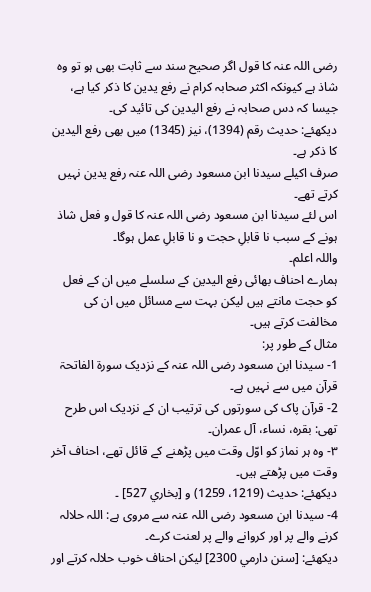رضی اللہ عنہ کا قول اگر صحیح سند سے ثابت بھی ہو تو وہ شاذ ہے کیونکہ اکثر صحابہ کرام نے رفع یدین کا ذکر کیا ہے، جیسا کہ دس صحابہ نے رفع الیدین کی تائید کی۔
دیکھئے: حدیث رقم (1394)، نیز (1345) میں بھی رفع الیدین کا ذکر ہے۔
صرف اکیلے سیدنا ابن مسعود رضی اللہ عنہ رفع یدین نہیں کرتے تھے۔
اس لئے سیدنا ابن مسعود رضی اللہ عنہ کا قول و فعل شاذ ہونے کے سبب نا قابلِ حجت و نا قابلِ عمل ہوگا۔
واللہ اعلم۔
ہمارے احناف بھائی رفع الیدین کے سلسلے میں ان کے فعل کو حجت مانتے ہیں لیکن بہت سے مسائل میں ان کی مخالفت کرتے ہیں۔
مثال کے طور پر:
1- سیدنا ابن مسعود رضی اللہ عنہ کے نزدیک سورة الفاتحۃ قرآن میں سے نہیں ہے۔
2- قرآن پاک کی سورتوں کی ترتیب ان کے نزدیک اس طرح تھی: بقرہ، نساء، آل عمران۔
٣- وہ ہر نماز کو اوّل وقت میں پڑھنے کے قائل تھے، احناف آخر وقت میں پڑھتے ہیں۔
دیکھئے: حدیث (1219، 1259) و [بخاري 527] ۔
4- سیدنا ابن مسعود رضی اللہ عنہ سے مروی ہے: اللہ حلالہ کرنے والے پر اور کروانے والے پر لعنت کرے۔
دیکھئے: [سنن دارمي 2300] لیکن احناف خوب حلالہ کرتے اور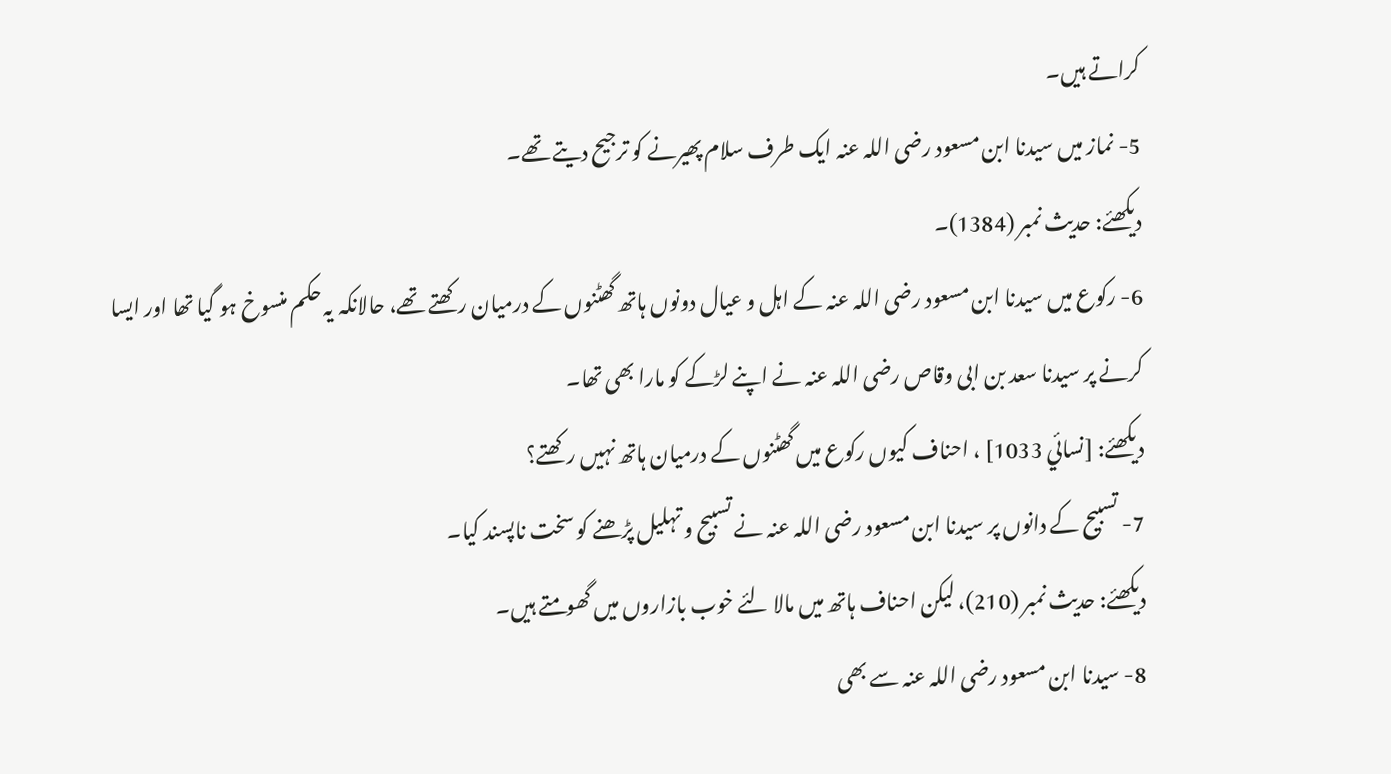کراتے ہیں۔
5- نماز میں سیدنا ابن مسعود رضی اللہ عنہ ایک طرف سلام پھیرنے کو ترجیح دیتے تھے۔
دیکھئے: حدیث نمبر (1384)۔
6- رکوع میں سیدنا ابن مسعود رضی اللہ عنہ کے اہل و عیال دونوں ہاتھ گھٹنوں کے درمیان رکھتے تھے، حالانکہ یہ حکم منسوخ ہو گیا تھا اور ایسا کرنے پر سیدنا سعد بن ابی وقاص رضی اللہ عنہ نے اپنے لڑکے کو مارا بھی تھا۔
دیکھئے: [نسائي 1033] ، احناف کیوں رکوع میں گھٹنوں کے درمیان ہاتھ نہیں رکھتے؟
7- تسبیح کے دانوں پر سیدنا ابن مسعود رضی اللہ عنہ نے تسبيح و تہلیل پڑھنے کو سخت ناپسند کیا۔
دیکھئے: حدیث نمبر (210)، لیکن احناف ہاتھ میں مالا لئے خوب بازاروں میں گھومتے ہیں۔
8- سیدنا ابن مسعود رضی اللہ عنہ سے بھی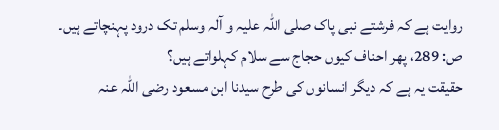روایت ہے کہ فرشتے نبی پاک صلی اللہ علیہ و آلہ وسلم تک درود پہنچاتے ہیں۔
ص: 289، پھر احناف کیوں حجاج سے سلام کہلواتے ہیں؟
حقیقت یہ ہے کہ دیگر انسانوں کی طرح سیدنا ابن مسعود رضی اللہ عنہ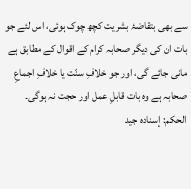سے بھی بتقاضۂ بشریت کچھ چوک ہوئی، اس لئے جو بات ان کی دیگر صحابہ کرام کے اقوال کے مطابق ہے مانی جائے گی، اور جو خلافِ سنّت یا خلافِ اجماعِ صحابہ ہے وہ بات قابلِ عمل اور حجت نہ ہوگی۔
الحكم: إسناده جيد